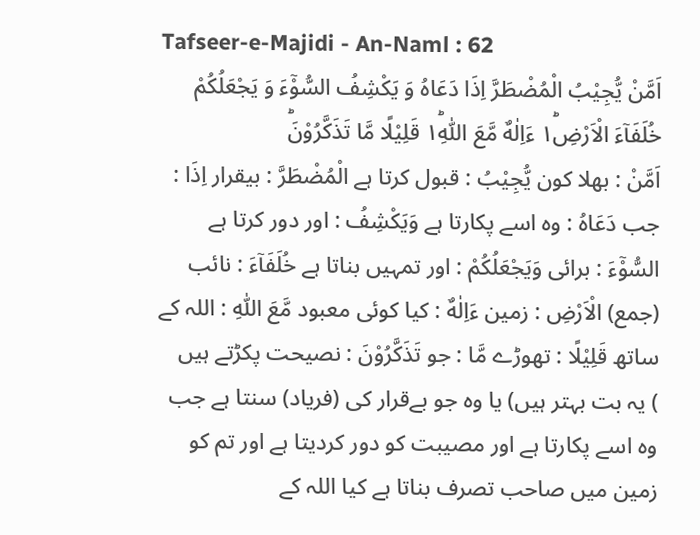Tafseer-e-Majidi - An-Naml : 62
اَمَّنْ یُّجِیْبُ الْمُضْطَرَّ اِذَا دَعَاهُ وَ یَكْشِفُ السُّوْٓءَ وَ یَجْعَلُكُمْ خُلَفَآءَ الْاَرْضِ١ؕ ءَاِلٰهٌ مَّعَ اللّٰهِ١ؕ قَلِیْلًا مَّا تَذَكَّرُوْنَؕ
اَمَّنْ : بھلا کون يُّجِيْبُ : قبول کرتا ہے الْمُضْطَرَّ : بیقرار اِذَا : جب دَعَاهُ : وہ اسے پکارتا ہے وَيَكْشِفُ : اور دور کرتا ہے السُّوْٓءَ : برائی وَيَجْعَلُكُمْ : اور تمہیں بناتا ہے خُلَفَآءَ : نائب (جمع) الْاَرْضِ : زمین ءَاِلٰهٌ : کیا کوئی معبود مَّعَ اللّٰهِ : اللہ کے ساتھ قَلِيْلًا : تھوڑے مَّا : جو تَذَكَّرُوْنَ : نصیحت پکڑتے ہیں
) یہ بت بہتر ہیں) یا وہ جو بےقرار کی (فریاد) سنتا ہے جب وہ اسے پکارتا ہے اور مصیبت کو دور کردیتا ہے اور تم کو زمین میں صاحب تصرف بناتا ہے کیا اللہ کے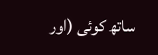ساتھ کوئی (اور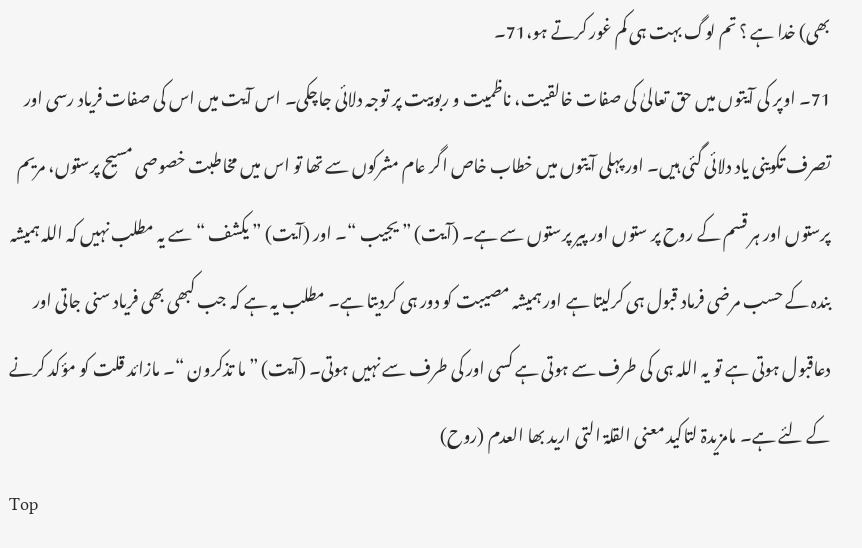بھی) خدا ہے ؟ تم لوگ بہت ہی کم غور کرتے ہو،71۔
71۔ اوپر کی آیتوں میں حق تعالیٰ کی صفات خالقیت، ناظمیت و ربوبیت پر توجہ دلائی جاچکی۔ اس آیت میں اس کی صفات فریاد رسی اور تصرف تکوینی یاد دلائی گئی ہیں۔ اور پہلی آیتوں میں خطاب خاص اگر عام مشرکوں سے تھا تو اس میں مخاطبت خصوصی مسیح پرستوں، مریم پرستوں اور ہر قسم کے روح پر ستوں اور پیر پرستوں سے ہے۔ (آیت) ” یجیب “۔ اور (آیت) ” یکشف “ سے یہ مطلب نہیں کہ اللہ ہمیشہ بندہ کے حسب مرضی فرماد قبول ہی کرلیتا ہے اور ہمیشہ مصیبت کو دور ہی کردیتا ہے۔ مطلب یہ ہے کہ جب کبھی بھی فریاد سنی جاتی اور دعاقبول ہوتی ہے تو یہ اللہ ہی کی طرف سے ہوتی ہے کسی اور کی طرف سے نہیں ہوتی۔ (آیت) ” ما تذکرون “۔ مازائد قلت کو مؤکد کرنے کے لئے ہے۔ مامزیدۃ لتاکید معنی القلۃ التی ارید بھا العدم (روح)
Top